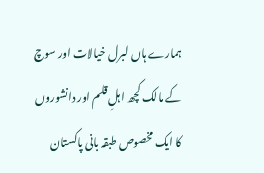ہمارے ہاں لبرل خیالات اور سوچ کے مالک کچھ اہلِ قلم اور دانشوروں کا ایک مخصوص طبقہ بانی پاکستان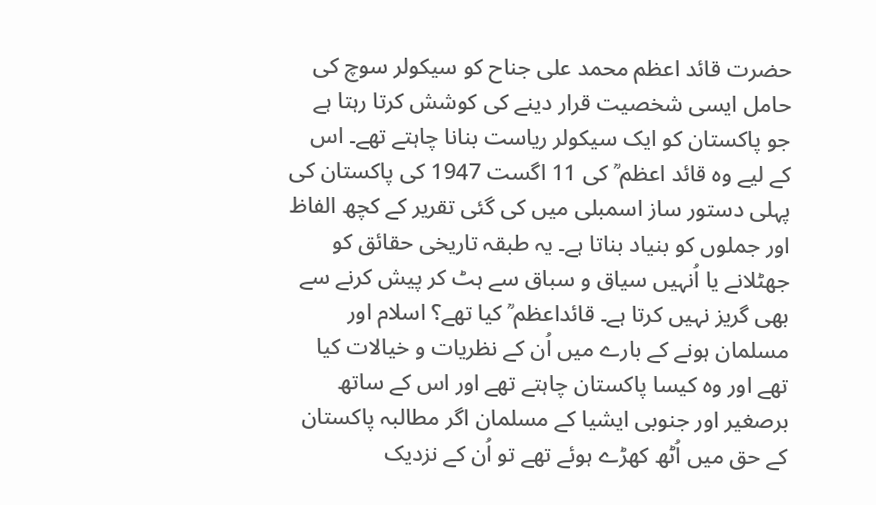حضرت قائد اعظم محمد علی جناح کو سیکولر سوچ کی حامل ایسی شخصیت قرار دینے کی کوشش کرتا رہتا ہے جو پاکستان کو ایک سیکولر ریاست بنانا چاہتے تھے۔ اس کے لیے وہ قائد اعظم ؒ کی 11 اگست 1947 کی پاکستان کی پہلی دستور ساز اسمبلی میں کی گئی تقریر کے کچھ الفاظ اور جملوں کو بنیاد بناتا ہے۔ یہ طبقہ تاریخی حقائق کو جھٹلانے یا اُنہیں سیاق و سباق سے ہٹ کر پیش کرنے سے بھی گریز نہیں کرتا ہے۔ قائداعظم ؒ کیا تھے؟ اسلام اور مسلمان ہونے کے بارے میں اُن کے نظریات و خیالات کیا تھے اور وہ کیسا پاکستان چاہتے تھے اور اس کے ساتھ برصغیر اور جنوبی ایشیا کے مسلمان اگر مطالبہ پاکستان کے حق میں اُٹھ کھڑے ہوئے تھے تو اُن کے نزدیک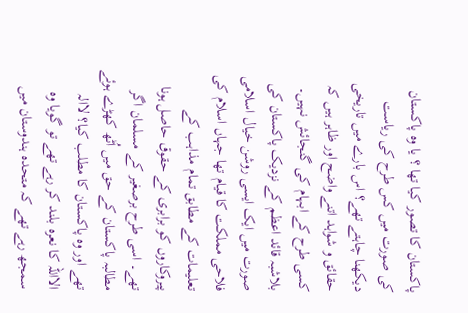پاکستان کا تصور کیا تھا ؟ یا وہ پاکستان کی صورت میں کس طرح کی ریاست دیکھنا چاہتے تھے؟ اس بارے میں تاریخی حقائق و شواہد اتنے واضح اور ظاہر ہیں کہ کسی طرح کے ابہام کی گنجائش نہیں۔ بلاشبہ قائد اعظم کے نزدیک پاکستان کی صورت میں ایک ایسی روشن خیال اسلامی فلاحی مملکت کا قیام تھا جہاں اسلام کی تعلیمات کے مطابق تمام مذاہب کے پیروکاروں کو برابری کے حقوق حاصل ہونا تھے۔ اسی طرح برصغیر کے مسلمان اگر مطالبہ پاکستان کے حق میں اُٹھ کھڑے ہوئے تھے اور وہ پاکستان کا مطلب کیا؟ لاالہ الااللہ کا نعرہ بلند کر رہے تھے تو گویا وہ سمجھ رہے تھے کہ متحدہ ہندوستان میں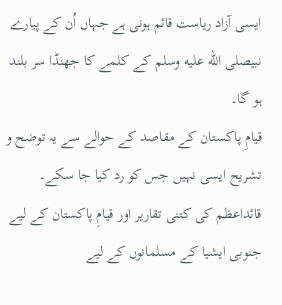ایسی آزاد ریاست قائم ہونی ہے جہاں اُن کے پیارے نبیصلى الله عليه وسلم کے کلمے کا جھنڈا سر بلند ہو گا۔
قیامِ پاکستان کے مقاصد کے حوالے سے یہ توضح و تشریح ایسی نہیں جس کو رد کیا جا سکے۔ قائداعظم کی کتنی تقاریر اور قیامِ پاکستان کے لیے جنوبی ایشیا کے مسلمانوں کے لیے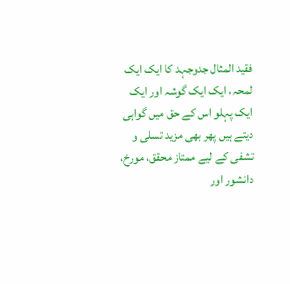فقید المثال جدوجہد کا ایک ایک لمحہ، ایک ایک گوشہ اور ایک ایک پہلو اس کے حق میں گواہی دیتے ہیں پھر بھی مزید تسلی و تشفی کے لیے ممتاز محقق، مورخ، دانشور اور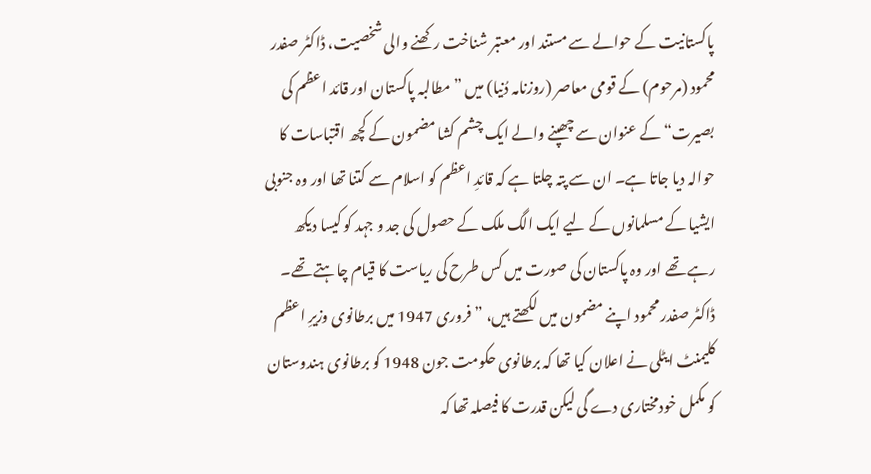پاکستانیت کے حوالے سے مستند اور معتبر شناخت رکھنے والی شخصیت، ڈاکٹر صفدر محمود (مرحوم) کے قومی معاصر (روزنامہ دُنیا) میں ”مطالبہ پاکستان اور قائد اعظم کی بصیرت“ کے عنوان سے چھپنے والے ایک چشم کشا مضمون کے کچھ اقتباسات کا حوالہ دیا جاتا ہے۔ ان سے پتہ چلتا ہے کہ قائدِ اعظم کو اسلام سے کتنا تھا اور وہ جنوبی ایشیا کے مسلمانوں کے لیے ایک الگ ملک کے حصول کی جد و جہد کو کیسا دیکھ رہے تھے اور وہ پاکستان کی صورت میں کس طرح کی ریاست کا قیام چاہتے تھے۔
ڈاکٹر صفدر محمود اپنے مضمون میں لکھتے ہیں، ”فروری 1947 میں برطانوی وزیرِ اعظم کلیمنٹ ایٹلی نے اعلان کیا تھا کہ برطانوی حکومت جون 1948 کو برطانوی ہندوستان کو مکمل خودمختاری دے گی لیکن قدرت کا فیصلہ تھا کہ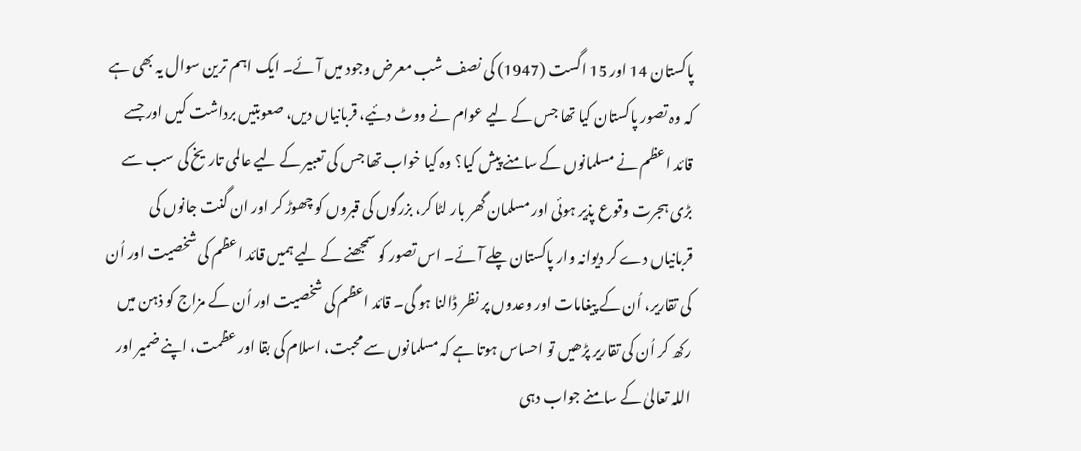پاکستان 14 اور 15 اگست (1947) کی نصف شب معرض وجود میں آئے۔ ایک اہم ترین سوال یہ بھی ہے کہ وہ تصور پاکستان کیا تھا جس کے لیے عوام نے ووٹ دئیے، قربانیاں دیں، صعوبتیں برداشت کیں اور جسے قائد اعظم نے مسلمانوں کے سامنے پیش کیا؟ وہ کیا خواب تھا جس کی تعبیر کے لیے عالمی تاریخ کی سب سے بڑی ہجرت وقوع پذیر ہوئی اور مسلمان گھر بار لٹا کر، بزرگوں کی قبروں کو چھوڑ کر اور ان گنت جانوں کی قربانیاں دے کر دیوانہ وار پاکستان چلے آئے۔ اس تصور کو سمجھنے کے لیے ہمیں قائد اعظم کی شخصیت اور اُن کی تقاریر، اُن کے پیغامات اور وعدوں پر نظر ڈالنا ہو گی۔ قائد اعظم کی شخصیت اور اُن کے مزاج کو ذہن میں رکھ کر اُن کی تقاریر پڑھیں تو احساس ہوتا ہے کہ مسلمانوں سے محبت، اسلام کی بقا اور عظمت، اپنے ضمیر اور اللہ تعالیٰ کے سامنے جواب دہی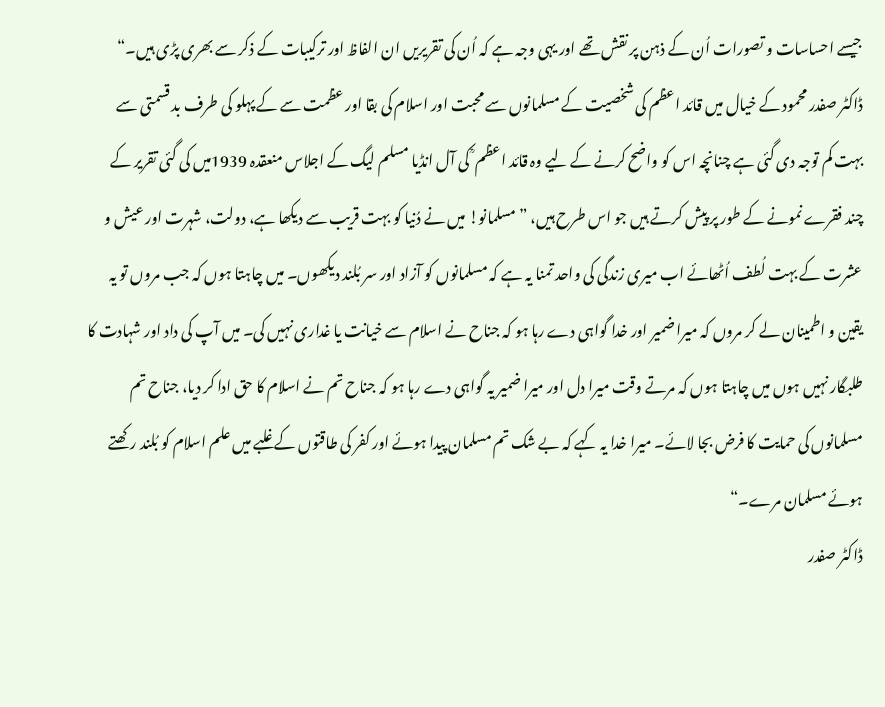جیسے احساسات و تصورات اُن کے ذہن پر نقش تھے اور یہی وجہ ہے کہ اُن کی تقریریں ان الفاظ اور ترکیبات کے ذکر سے بھری پڑی ہیں۔“
ڈاکٹر صفدر محمود کے خیال میں قائد اعظم کی شخصیت کے مسلمانوں سے محبت اور اسلام کی بقا اور عظمت سے کے پہلو کی طرف بد قسمتی سے بہت کم توجہ دی گئی ہے چنانچہ اس کو واضح کرنے کے لیے وہ قائد اعظم ؒ کی آل انڈیا مسلم لیگ کے اجلاس منعقدہ 1939میں کی گئی تقریر کے چند فقرے نمونے کے طور پر پیش کرتے ہیں جو اس طرح ہیں، ”مسلمانو! میں نے دُنیا کو بہت قریب سے دیکھا ہے، دولت، شہرت اور عیش و عشرت کے بہت لُطف اُٹھائے اب میری زندگی کی واحد تمنا یہ ہے کہ مسلمانوں کو آزاد اور سر بُلند دیکھوں۔ میں چاہتا ہوں کہ جب مروں تو یہ یقین و اطمینان لے کر مروں کہ میرا ضمیر اور خدا گواہی دے رہا ہو کہ جناح نے اسلام سے خیانت یا غداری نہیں کی۔ میں آپ کی داد اور شہادت کا طلبگار نہیں ہوں میں چاہتا ہوں کہ مرتے وقت میرا دل اور میرا ضمیر یہ گواہی دے رہا ہو کہ جناح تم نے اسلام کا حق ادا کر دیا، جناح تم مسلمانوں کی حمایت کا فرض بجا لائے۔ میرا خدا یہ کہے کہ بے شک تم مسلمان پیدا ہوئے اور کفر کی طاقتوں کے غلبے میں علم اسلام کو بُلند رکھتے ہوئے مسلمان مرے۔“
ڈاکٹر صفدر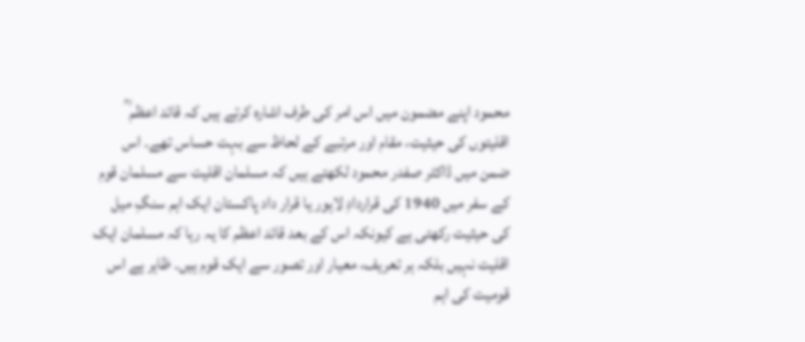محمود اپنے مضمون میں اس امر کی طرف اشارہ کرتے ہیں کہ قائد اعظم ؒ اقلیتوں کی حیثیت، مقام اور مرتبے کے لحاظ سے بہت حساس تھے۔ اس ضمن میں ڈاکٹر صفدر محمود لکھتے ہیں کہ مسلمان اقلیت سے مسلمان قوم کے سفر میں 1940 کی قراردادِ لاہور یا قرار داد پاکستان ایک اہم سنگِ میل کی حیثیت رکھتی ہے کیونکہ اس کے بعد قائد اعظم کا یہ رہا کہ مسلمان ایک اقلیت نہیں بلکہ ہر تعریف، معیار اور تصور سے ایک قوم ہیں۔ ظاہر ہے اس قومیت کی اہم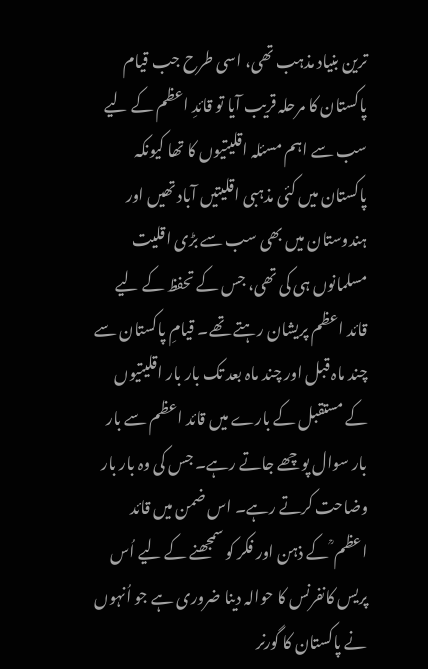ترین بنیاد مذہب تھی، اسی طرح جب قیام پاکستان کا مرحلہ قریب آیا تو قائدِ اعظم کے لیے سب سے اہم مسئلہ اقلیتیوں کا تھا کیونکہ پاکستان میں کئی مذہبی اقلیتیں آباد تھیں اور ہندوستان میں بھی سب سے بڑی اقلیت مسلمانوں ہی کی تھی، جس کے تحفظ کے لیے قائد اعظم پریشان رہتے تھے۔ قیامِ پاکستان سے چند ماہ قبل اور چند ماہ بعد تک بار بار اقلیتیوں کے مستقبل کے بارے میں قائد اعظم سے بار بار سوال پوچھے جاتے رہے۔ جس کی وہ بار بار وضاحت کرتے رہے۔ اس ضمن میں قائد اعظم ؒ کے ذہن اور فکر کو سمجھنے کے لیے اُس پریس کانفرنس کا حوالہ دینا ضروری ہے جو اُنہوں نے پاکستان کا گورنر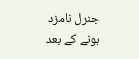جنرل نامزد ہونے کے بعد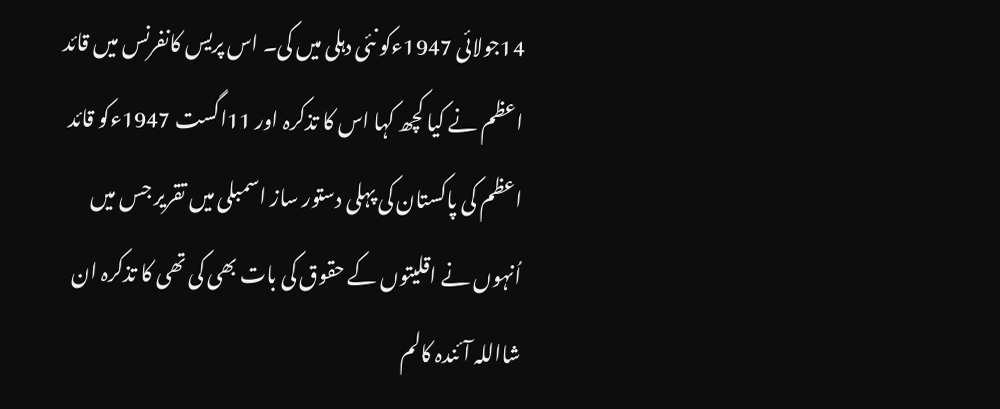14جولائی 1947ءکو نئی دہلی میں کی۔ اس پریس کانفرنس میں قائد اعظم نے کیا کچھ کہا اس کا تذکرہ اور 11اگست 1947ءکو قائد اعظم کی پاکستان کی پہلی دستور ساز اسمبلی میں تقریر جس میں اُنہوں نے اقلیتوں کے حقوق کی بات بھی کی تھی کا تذکرہ ان شااللہ آئندہ کالم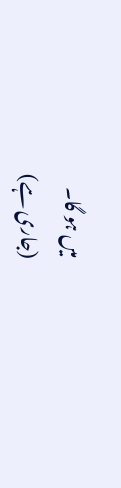میں ہو گا۔
(جاری ہے)